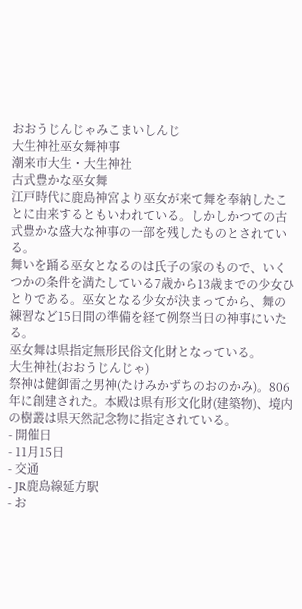おおうじんじゃみこまいしんじ
大生神社巫女舞神事
潮来市大生・大生神社
古式豊かな巫女舞
江戸時代に鹿島神宮より巫女が来て舞を奉納したことに由来するともいわれている。しかしかつての古式豊かな盛大な神事の一部を残したものとされている。
舞いを踊る巫女となるのは氏子の家のもので、いくつかの条件を満たしている7歳から13歳までの少女ひとりである。巫女となる少女が決まってから、舞の練習など15日間の準備を経て例祭当日の神事にいたる。
巫女舞は県指定無形民俗文化財となっている。
大生神社(おおうじんじゃ)
祭神は健御雷之男神(たけみかずちのおのかみ)。806年に創建された。本殿は県有形文化財(建築物)、境内の樹叢は県天然記念物に指定されている。
- 開催日
- 11月15日
- 交通
- JR鹿島線延方駅
- お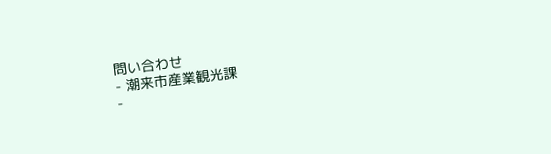問い合わせ
- 潮来市産業観光課
-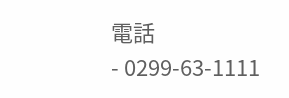電話
- 0299-63-1111